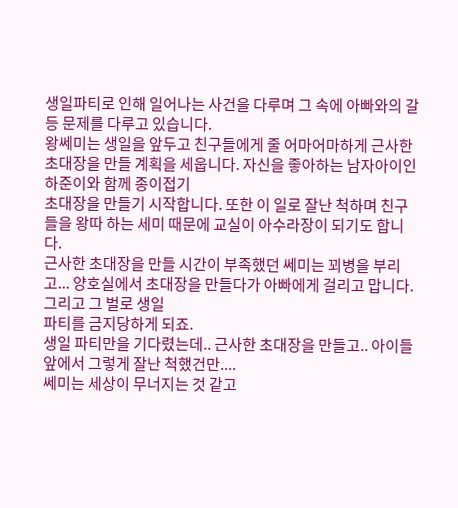생일파티로 인해 일어나는 사건을 다루며 그 속에 아빠와의 갈등 문제를 다루고 있습니다.
왕쎄미는 생일을 앞두고 친구들에게 줄 어마어마하게 근사한 초대장을 만들 계획을 세웁니다. 자신을 좋아하는 남자아이인 하준이와 함께 종이접기
초대장을 만들기 시작합니다. 또한 이 일로 잘난 척하며 친구들을 왕따 하는 세미 때문에 교실이 아수라장이 되기도 합니다.
근사한 초대장을 만들 시간이 부족했던 쎄미는 꾀병을 부리고... 양호실에서 초대장을 만들다가 아빠에게 걸리고 맙니다. 그리고 그 벌로 생일
파티를 금지당하게 되죠.
생일 파티만을 기다렸는데.. 근사한 초대장을 만들고.. 아이들 앞에서 그렇게 잘난 척했건만....
쎄미는 세상이 무너지는 것 같고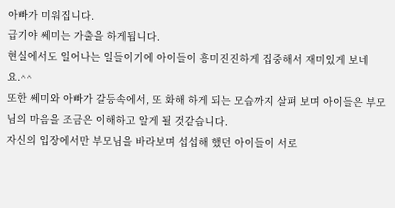아빠가 미워집니다.
급기야 쎄미는 가출을 하게됩니다.
현실에서도 일어나는 일들이기에 아이들이 흥미진진하게 집중해서 재미있게 보네요.^^
또한 쎄미와 아빠가 갈등속에서, 또 화해 하게 되는 모습까지 살펴 보며 아이들은 부모님의 마음을 조금은 이해하고 알게 될 것같습니다.
자신의 입장에서만 부모님을 바라보며 섭섭해 했던 아이들이 서로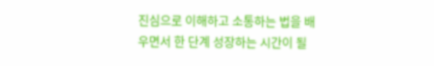진심으로 이해하고 소통하는 법을 배우면서 한 단계 성장하는 시간이 될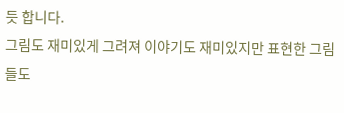듯 합니다.
그림도 재미있게 그려져 이야기도 재미있지만 표현한 그림들도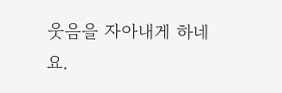웃음을 자아내게 하네요.